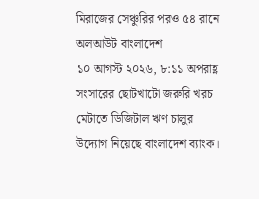মিরাজের সেঞ্চুরির পরও ৫৪ রানে অলআউট বাংলাদেশ
১০ আগস্ট ২০২৬, ৮:১১ অপরাহ্ণ
সংসারের ছোটখাটো জরুরি খরচ মেটাতে ডিজিটাল ঋণ চালুর উদ্যোগ নিয়েছে বাংলাদেশ ব্যাংক।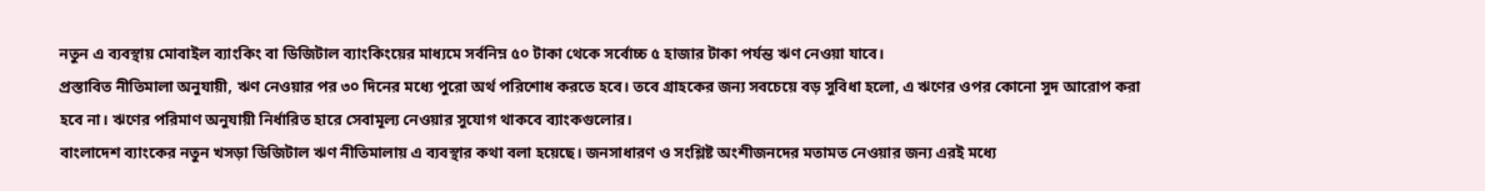নতুন এ ব্যবস্থায় মোবাইল ব্যাংকিং বা ডিজিটাল ব্যাংকিংয়ের মাধ্যমে সর্বনিম্ন ৫০ টাকা থেকে সর্বোচ্চ ৫ হাজার টাকা পর্যন্ত ঋণ নেওয়া যাবে।
প্রস্তাবিত নীতিমালা অনুযায়ী, ঋণ নেওয়ার পর ৩০ দিনের মধ্যে পুরো অর্থ পরিশোধ করতে হবে। তবে গ্রাহকের জন্য সবচেয়ে বড় সুবিধা হলো, এ ঋণের ওপর কোনো সুদ আরোপ করা হবে না। ঋণের পরিমাণ অনুযায়ী নির্ধারিত হারে সেবামূল্য নেওয়ার সুযোগ থাকবে ব্যাংকগুলোর।
বাংলাদেশ ব্যাংকের নতুন খসড়া ডিজিটাল ঋণ নীতিমালায় এ ব্যবস্থার কথা বলা হয়েছে। জনসাধারণ ও সংশ্লিষ্ট অংশীজনদের মতামত নেওয়ার জন্য এরই মধ্যে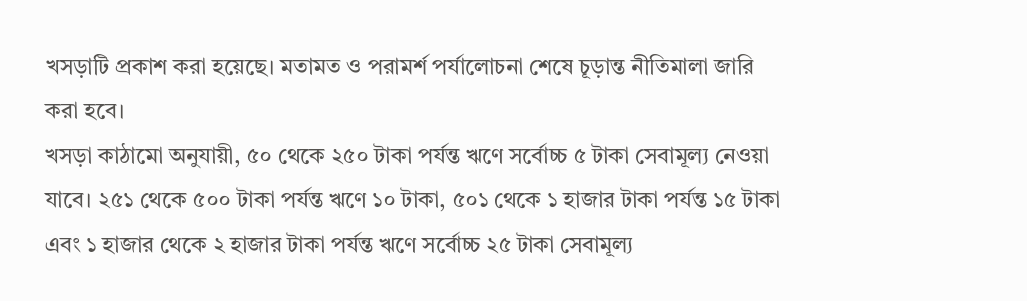খসড়াটি প্রকাশ করা হয়েছে। মতামত ও পরামর্শ পর্যালোচনা শেষে চূড়ান্ত নীতিমালা জারি করা হবে।
খসড়া কাঠামো অনুযায়ী, ৫০ থেকে ২৫০ টাকা পর্যন্ত ঋণে সর্বোচ্চ ৫ টাকা সেবামূল্য নেওয়া যাবে। ২৫১ থেকে ৫০০ টাকা পর্যন্ত ঋণে ১০ টাকা, ৫০১ থেকে ১ হাজার টাকা পর্যন্ত ১৫ টাকা এবং ১ হাজার থেকে ২ হাজার টাকা পর্যন্ত ঋণে সর্বোচ্চ ২৫ টাকা সেবামূল্য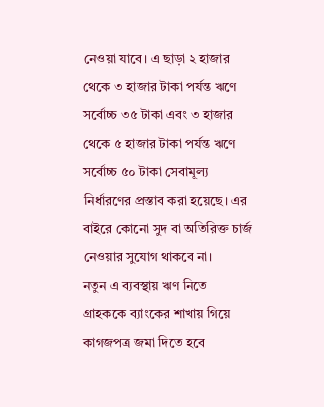নেওয়া যাবে। এ ছাড়া ২ হাজার থেকে ৩ হাজার টাকা পর্যন্ত ঋণে সর্বোচ্চ ৩৫ টাকা এবং ৩ হাজার থেকে ৫ হাজার টাকা পর্যন্ত ঋণে সর্বোচ্চ ৫০ টাকা সেবামূল্য নির্ধারণের প্রস্তাব করা হয়েছে। এর বাইরে কোনো সুদ বা অতিরিক্ত চার্জ নেওয়ার সুযোগ থাকবে না।
নতুন এ ব্যবস্থায় ঋণ নিতে গ্রাহককে ব্যাংকের শাখায় গিয়ে কাগজপত্র জমা দিতে হবে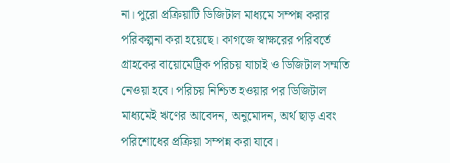না। পুরো প্রক্রিয়াটি ডিজিটাল মাধ্যমে সম্পন্ন করার পরিকল্পনা করা হয়েছে। কাগজে স্বাক্ষরের পরিবর্তে গ্রাহকের বায়োমেট্রিক পরিচয় যাচাই ও ডিজিটাল সম্মতি নেওয়া হবে। পরিচয় নিশ্চিত হওয়ার পর ডিজিটাল মাধ্যমেই ঋণের আবেদন, অনুমোদন, অর্থ ছাড় এবং পরিশোধের প্রক্রিয়া সম্পন্ন করা যাবে।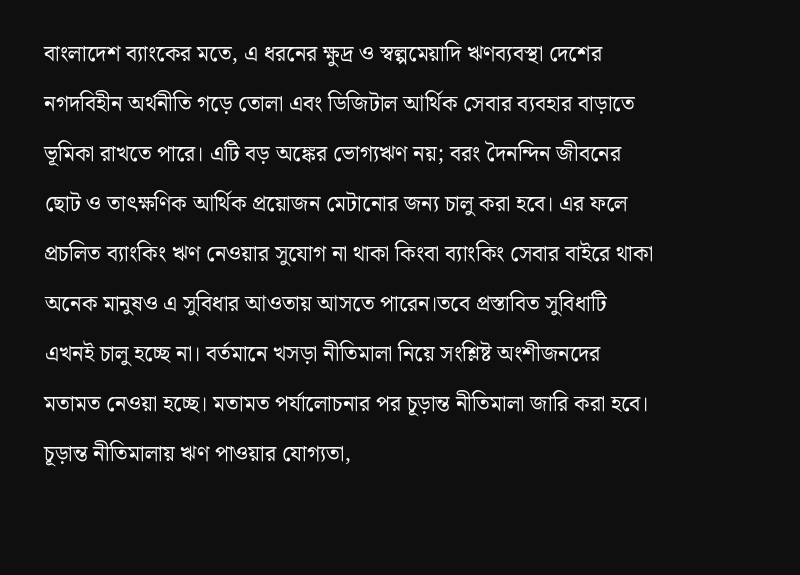বাংলাদেশ ব্যাংকের মতে, এ ধরনের ক্ষুদ্র ও স্বল্পমেয়াদি ঋণব্যবস্থা দেশের নগদবিহীন অর্থনীতি গড়ে তোলা এবং ডিজিটাল আর্থিক সেবার ব্যবহার বাড়াতে ভূমিকা রাখতে পারে। এটি বড় অঙ্কের ভোগ্যঋণ নয়; বরং দৈনন্দিন জীবনের ছোট ও তাৎক্ষণিক আর্থিক প্রয়োজন মেটানোর জন্য চালু করা হবে। এর ফলে প্রচলিত ব্যাংকিং ঋণ নেওয়ার সুযোগ না থাকা কিংবা ব্যাংকিং সেবার বাইরে থাকা অনেক মানুষও এ সুবিধার আওতায় আসতে পারেন।তবে প্রস্তাবিত সুবিধাটি এখনই চালু হচ্ছে না। বর্তমানে খসড়া নীতিমালা নিয়ে সংশ্লিষ্ট অংশীজনদের মতামত নেওয়া হচ্ছে। মতামত পর্যালোচনার পর চূড়ান্ত নীতিমালা জারি করা হবে।
চূড়ান্ত নীতিমালায় ঋণ পাওয়ার যোগ্যতা,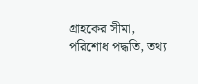গ্রাহকের সীমা, পরিশোধ পদ্ধতি, তথ্য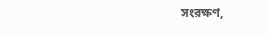সংরক্ষণ,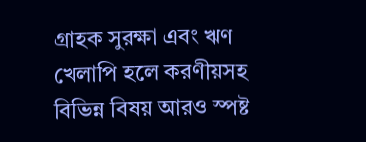গ্রাহক সুরক্ষা এবং ঋণ খেলাপি হলে করণীয়সহ বিভিন্ন বিষয় আরও স্পষ্ট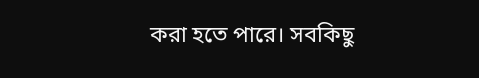করা হতে পারে। সবকিছু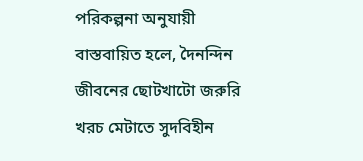পরিকল্পনা অনুযায়ী বাস্তবায়িত হলে, দৈনন্দিন জীবনের ছোটখাটো জরুরি খরচ মেটাতে সুদবিহীন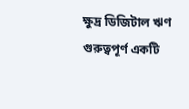ক্ষুদ্র ডিজিটাল ঋণ গুরুত্বপূর্ণ একটি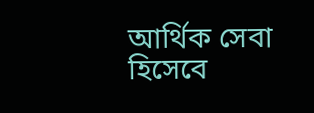আর্থিক সেবা হিসেবে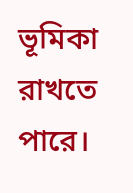ভূমিকা রাখতে পারে।